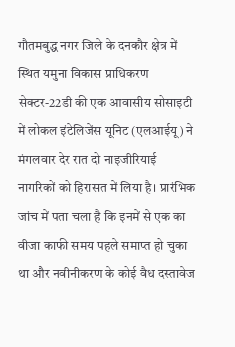गौतमबुद्ध नगर जिले के दनकौर क्षेत्र में स्थित यमुना विकास प्राधिकरण सेक्टर-22डी की एक आवासीय सोसाइटी में लोकल इंटेलिजेंस यूनिट (एलआईयू) ने मंगलवार देर रात दो नाइजीरियाई नागरिकों को हिरासत में लिया है। प्रारंभिक जांच में पता चला है कि इनमें से एक का वीजा काफी समय पहले समाप्त हो चुका था और नवीनीकरण के कोई वैध दस्तावेज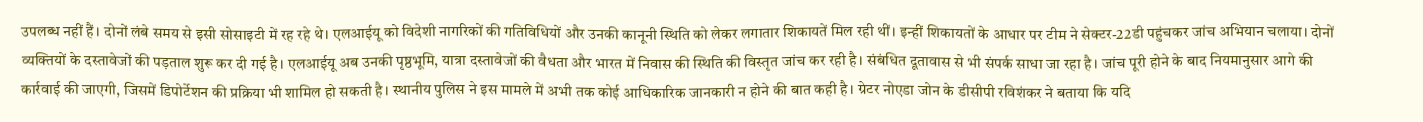उपलब्ध नहीं हैं। दोनों लंबे समय से इसी सोसाइटी में रह रहे थे। एलआईयू को विदेशी नागरिकों की गतिविधियों और उनकी कानूनी स्थिति को लेकर लगातार शिकायतें मिल रही थीं। इन्हीं शिकायतों के आधार पर टीम ने सेक्टर-22डी पहुंचकर जांच अभियान चलाया। दोनों व्यक्तियों के दस्तावेजों की पड़ताल शुरू कर दी गई है। एलआईयू अब उनकी पृष्ठभूमि, यात्रा दस्तावेजों की वैधता और भारत में निवास की स्थिति की विस्तृत जांच कर रही है। संबंधित दूतावास से भी संपर्क साधा जा रहा है। जांच पूरी होने के बाद नियमानुसार आगे की कार्रवाई की जाएगी, जिसमें डिपोर्टेशन की प्रक्रिया भी शामिल हो सकती है। स्थानीय पुलिस ने इस मामले में अभी तक कोई आधिकारिक जानकारी न होने की बात कही है। ग्रेटर नोएडा जोन के डीसीपी रविशंकर ने बताया कि यदि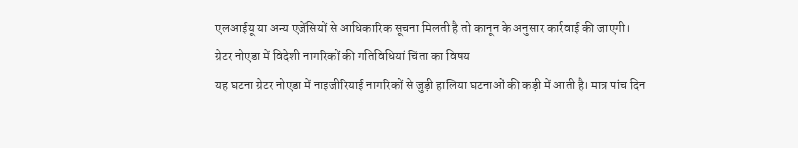एलआईयू या अन्य एजेंसियों से आधिकारिक सूचना मिलती है तो कानून के अनुसार कार्रवाई की जाएगी।
ग्रेटर नोएडा में विदेशी नागरिकों की गतिविधियां चिंता का विषय
यह घटना ग्रेटर नोएडा में नाइजीरियाई नागरिकों से जुड़ी हालिया घटनाओं की कड़ी में आती है। मात्र पांच दिन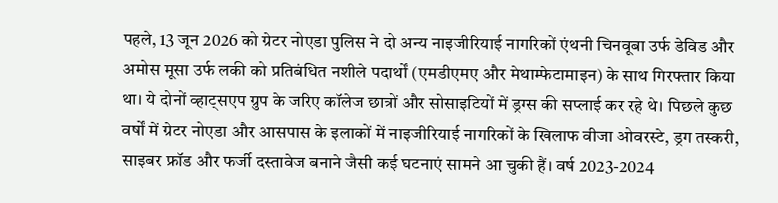पहले, 13 जून 2026 को ग्रेटर नोएडा पुलिस ने दो अन्य नाइजीरियाई नागरिकों एंथनी चिनवूबा उर्फ डेविड और अमोस मूसा उर्फ लकी को प्रतिबंधित नशीले पदार्थों (एमडीएमए और मेथाम्फेटामाइन) के साथ गिरफ्तार किया था। ये दोनों व्हाट्सएप ग्रुप के जरिए कॉलेज छात्रों और सोसाइटियों में ड्रग्स की सप्लाई कर रहे थे। पिछले कुछ वर्षों में ग्रेटर नोएडा और आसपास के इलाकों में नाइजीरियाई नागरिकों के खिलाफ वीजा ओवरस्टे, ड्रग तस्करी, साइबर फ्रॉड और फर्जी दस्तावेज बनाने जैसी कई घटनाएं सामने आ चुकी हैं। वर्ष 2023-2024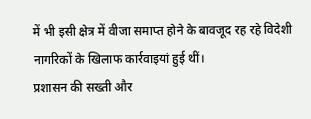में भी इसी क्षेत्र में वीजा समाप्त होने के बावजूद रह रहे विदेशी नागरिकों के खिलाफ कार्रवाइयां हुई थीं।
प्रशासन की सख्ती और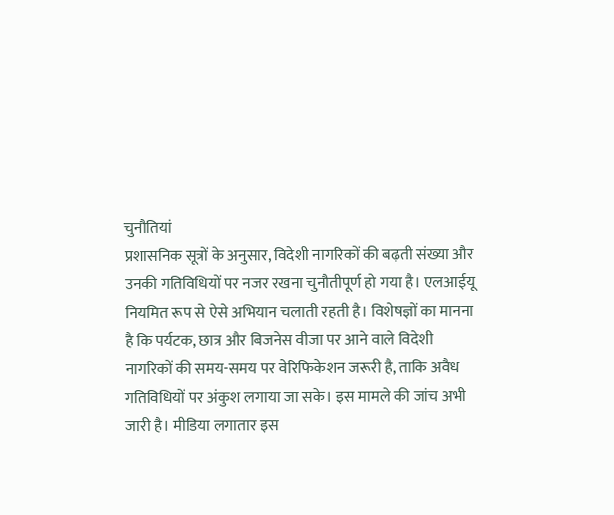चुनौतियां
प्रशासनिक सूत्रों के अनुसार, विदेशी नागरिकों की बढ़ती संख्या और उनकी गतिविधियों पर नजर रखना चुनौतीपूर्ण हो गया है। एलआईयू नियमित रूप से ऐसे अभियान चलाती रहती है। विशेषज्ञों का मानना है कि पर्यटक, छात्र और बिजनेस वीजा पर आने वाले विदेशी नागरिकों की समय-समय पर वेरिफिकेशन जरूरी है, ताकि अवैध गतिविधियों पर अंकुश लगाया जा सके। इस मामले की जांच अभी जारी है। मीडिया लगातार इस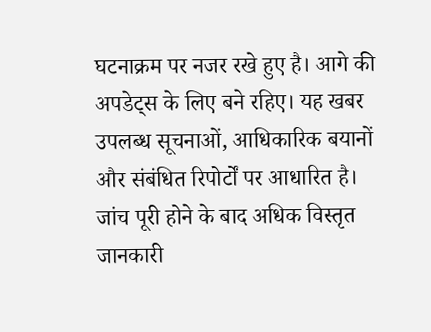घटनाक्रम पर नजर रखे हुए है। आगे की अपडेट्स के लिए बने रहिए। यह खबर उपलब्ध सूचनाओं, आधिकारिक बयानों और संबंधित रिपोर्टों पर आधारित है। जांच पूरी होने के बाद अधिक विस्तृत जानकारी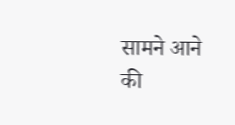सामने आने की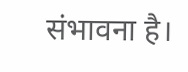संभावना है।